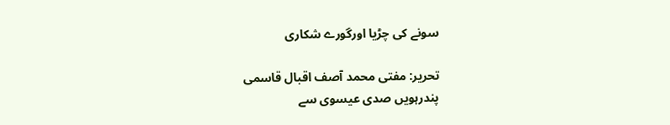سونے کی چڑیا اورگورے شکاری

تحریر: مفتی محمد آصف اقبال قاسمی
پندرہویں صدی عیسوی سے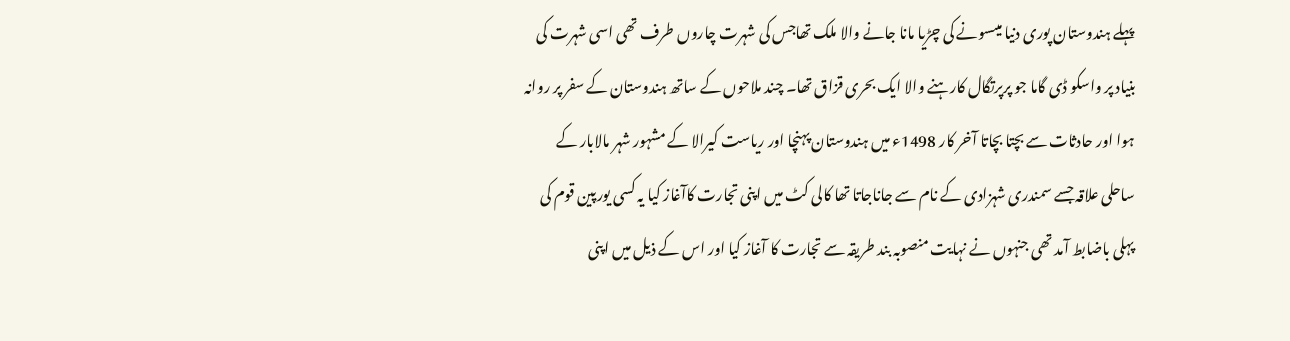پہلے ہندوستان پوری دنیا میںسونے کی چڑیا مانا جانے والا ملک تھاجس کی شہرت چاروں طرف تھی اسی شہرت کی بنیاد پر واسکو ڈی گاما جو پرپرتگال کارہنے والا ایک بحری قزاق تھا۔ چند ملاحوں کے ساتھ ہندوستان کے سفر پر روانہ ہوا اور حادثات سے بچتا بچاتا آخر کار 1498ء میں ہندوستان پہنچا اور ریاست کیرالا کے مشہور شہر مالابار کے ساحلی علاقہ جسے سمندری شہزادی کے نام سے جاناجاتا تھا کالی کٹ میں اپنی تجارت کاآغاز کیا یہ کسی یورپین قوم کی پہلی باضابط آمد تھی جنہوں نے نہایت منصوبہ بند طریقہ سے تجارت کا آغاز کیا اور اس کے ذیل میں اپنی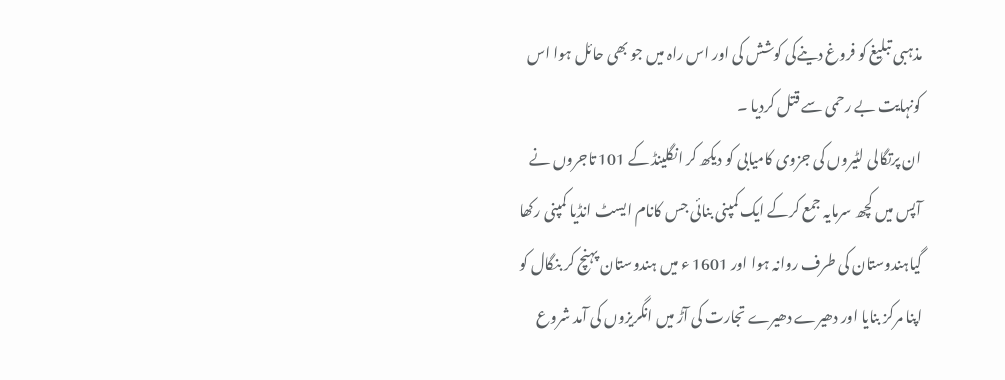مذہبی تبلیغ کو فروغ دینےکی کوشش کی اور اس راہ میں جو بھی حائل ہوا اس کونہایت بے رحمی سے قتل کردیا ۔
ان پرتگالی لٹیروں کی جزوی کامیابی کو دیکھ کر انگلینڈ کے 101 تاجروں نے آپس میں کچھ سرمایہ جمع کرکے ایک کمپنی بنائی جس کانام ایسٹ انڈیا کمپنی رکھا گیاہندوستان کی طرف روانہ ہوا اور 1601 ء میں ہندوستان پہنچ کر بنگال کو اپنا مرکز بنایا اور دھیرے دھیرے تجارت کی آڑ میں انگریزوں کی آمد شروع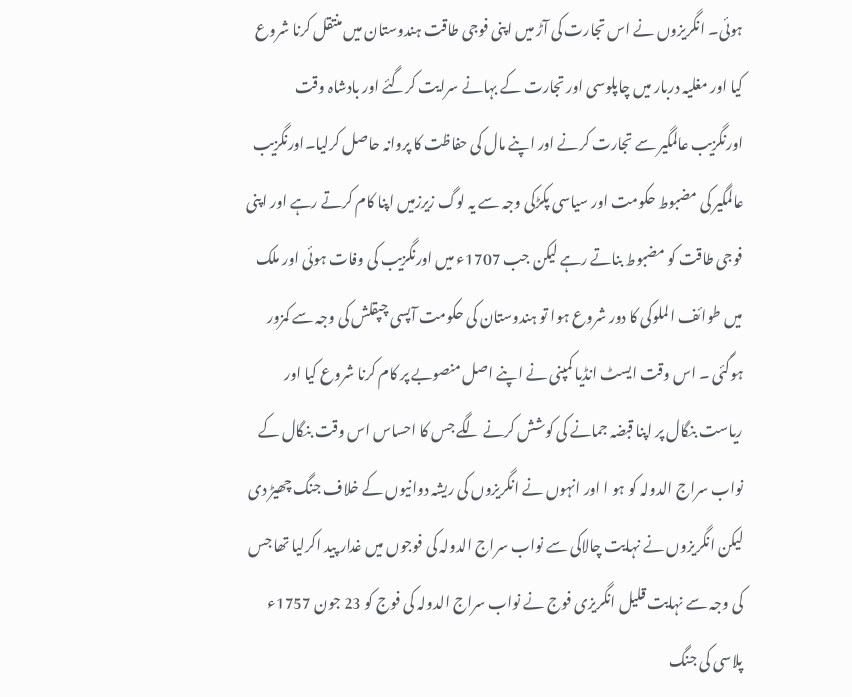ہوئی۔ انگریزوں نے اس تجارت کی آڑ میں اپنی فوجی طاقت ہندوستان میں منتقل کرنا شروع کیا اور مغلیہ دربار میں چاپلوسی اور تجارت کے بہانے سرایت کرگئے اور بادشاہ وقت اورنگزیب عالمگیر سے تجارت کرنے اور اپنے مال کی حفاظت کا پروانہ حاصل کرلیا۔اورنگزیب عالمگیر کی مضبوط حکومت اور سیاسی پکڑکی وجہ سے یہ لوگ زیرزمیں اپنا کام کرتے رہے اور اپنی فوجی طاقت کو مضبوط بناتے رہے لیکن جب 1707ء میں اورنگزیب کی وفات ہوئی اور ملک میں طوائف الملوکی کا دور شروع ہوا تو ہندوستان کی حکومت آپسی چپقلش کی وجہ سے کمزور ہوگئی ۔ اس وقت ایسٹ انڈیا کمپنی نے اپنے اصل منصوبے پر کام کرنا شروع کیا اور ریاست بنگال پر اپنا قبضہ جمانے کی کوشش کرنے لگے جس کا احساس اس وقت بنگال کے نواب سراج الدولہ کو ہو ا اور انہوں نے انگریزوں کی ریشہ دوانیوں کے خلاف جنگ چھیڑ دی لیکن انگریزوں نے نہایت چالاکی سے نواب سراج الدولہ کی فوجوں میں غدار پید اکرلیا تھا جس کی وجہ سے نہایت قلیل انگریزی فوج نے نواب سراج الدولہ کی فوج کو 23 جون 1757ء پلاسی کی جنگ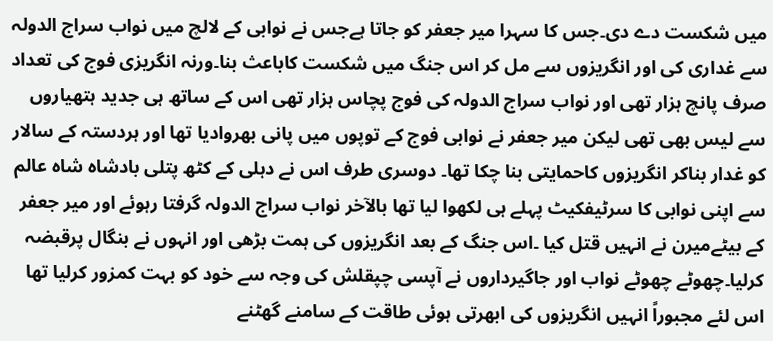میں شکست دے دی۔جس کا سہرا میر جعفر کو جاتا ہےجس نے نوابی کے لالچ میں نواب سراج الدولہ سے غداری کی اور انگریزوں سے مل کر اس جنگ میں شکست کاباعث بنا۔ورنہ انگریزی فوج کی تعداد صرف پانچ ہزار تھی اور نواب سراج الدولہ کی فوج پچاس ہزار تھی اس کے ساتھ ہی جدید ہتھیاروں سے لیس بھی تھی لیکن میر جعفر نے نوابی فوج کے توپوں میں پانی بھروادیا تھا اور ہردستہ کے سالار کو غدار بناکر انگریزوں کاحمایتی بنا چکا تھا۔ دوسری طرف اس نے دہلی کے کٹھ پتلی بادشاہ شاہ عالم سے اپنی نوابی کا سرٹیفکیٹ پہلے ہی لکھوا لیا تھا بالآخر نواب سراج الدولہ گرفتا رہوئے اور میر جعفر کے بیٹےمیرن نے انہیں قتل کیا ۔اس جنگ کے بعد انگریزوں کی ہمت بڑھی اور انہوں نے بنگال پرقبضہ کرلیا۔چھوٹے چھوٹے نواب اور جاگیرداروں نے آپسی چپقلش کی وجہ سے خود کو بہت کمزور کرلیا تھا اس لئے مجبوراً انہیں انگریزوں کی ابھرتی ہوئی طاقت کے سامنے گھٹنے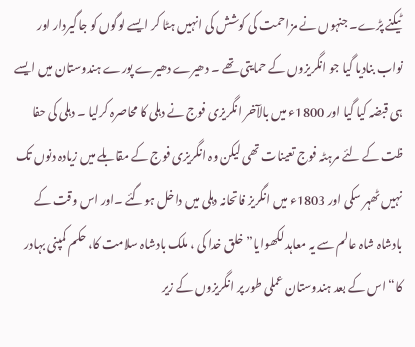ٹیکنے پڑے۔ جنہوں نے مزاحمت کی کوشش کی انہیں ہٹا کر ایسے لوگوں کو جاگیردار اور نواب بنادیا گیا جو انگریزوں کے حمایتی تھے ۔ دھیرے دھیرے پورے ہندوستان میں ایسے ہی قبضہ کیا گیا اور 1800ء میں بالآخر انگریزی فوج نے دہلی کا محاصرہ کرلیا ۔ دہلی کی حفا ظت کے لئے مرہٹہ فوج تعینات تھی لیکن وہ انگریزی فوج کے مقابلے میں زیادہ دنوں تک نہیں ٹھہر سکی اور 1803ء میں انگریز فاتحانہ دہلی میں داخل ہوگئے ۔اور اس وقت کے بادشاہ شاہ عالم سے یہ معاہد لکھوایا” خلق خدا کی ، ملک بادشاہ سلامت کا، حکم کمپنی بہادر کا“ اس کے بعد ہندوستان عملی طور پر انگریزوں کے زیر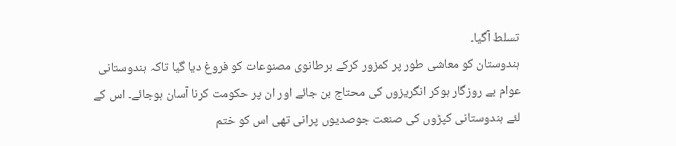تسلط آگیا۔
ہندوستان کو معاشی طور پر کمزور کرکے برطانوی مصنوعات کو فروغ دیا گیا تاکہ ہندوستانی عوام بے روزگار ہوکر انگریزوں کی محتاج بن جائے اور ان پر حکومت کرنا آسان ہوجائے۔ اس کے لئے ہندوستانی کپڑوں کی صنعت جوصدیوں پرانی تھی اس کو ختم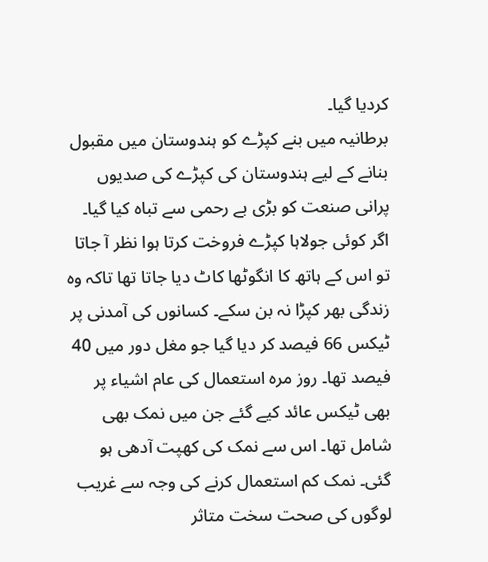کردیا گیا۔
برطانیہ میں بنے کپڑے کو ہندوستان میں مقبول بنانے کے لیے ہندوستان کی کپڑے کی صدیوں پرانی صنعت کو بڑی بے رحمی سے تباہ کیا گیا۔ اگر کوئی جولاہا کپڑے فروخت کرتا ہوا نظر آ جاتا تو اس کے ہاتھ کا انگوٹھا کاٹ دیا جاتا تھا تاکہ وہ زندگی بھر کپڑا نہ بن سکے۔ کسانوں کی آمدنی پر ٹیکس 66 فیصد کر دیا گیا جو مغل دور میں 40 فیصد تھا۔ روز مرہ استعمال کی عام اشیاء پر بھی ٹیکس عائد کیے گئے جن میں نمک بھی شامل تھا۔ اس سے نمک کی کھپت آدھی ہو گئی۔ نمک کم استعمال کرنے کی وجہ سے غریب لوگوں کی صحت سخت متاثر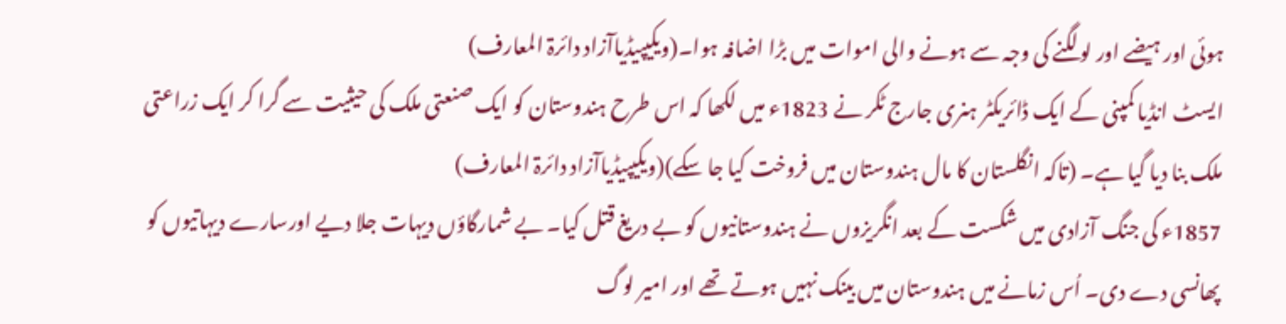ہوئی اور ہیضے اور لو لگنے کی وجہ سے ہونے والی اموات میں بڑا اضافہ ہوا۔(ویکیپیڈیاآزاد دائرۃ المعارف)
ایسٹ انڈیا کمپنی کے ایک ڈائریکٹر ہنری جارج ٹکر نے 1823ء میں لکھا کہ اس طرح ہندوستان کو ایک صنعتی ملک کی حیثیت سے گرا کر ایک زراعتی ملک بنا دیا گیا ہے۔ (تاکہ انگلستان کا مال ہندوستان میں فروخت کیا جا سکے)(ویکیپیڈیاآزاد دائرۃ المعارف)
1857ء کی جنگ آزادی میں شکست کے بعد انگریزوں نے ہندوستانیوں کو بے دریغ قتل کیا۔ بے شمارگاؤں دیہات جلا دیے اورسارے دیہاتیوں کو پھانسی دے دی۔ اُس زمانے میں ہندوستان میں بینک نہیں ہوتے تھے اور امیر لوگ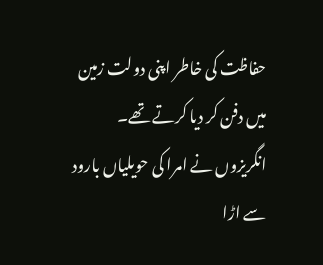حفاظت کی خاطر اپنی دولت زمین میں دفن کر دیا کرتے تھے۔ انگریزوں نے امرا کی حویلیاں بارود سے اڑا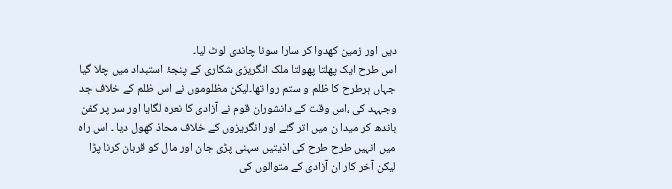دیں اور زمین کھدوا کر سارا سونا چاندی لوٹ لیا۔
اس طرح ایک پھلتا پھولتا ملک انگریزی شکاری کے پنجۂ استبداد میں چلا گیا جہاں ہرطرح کا ظلم و ستم روا تھا۔لیکن مظلوموں نے اس ظلم کے خلاف جد وجہہد کی ،اس وقت کے دانشوران قوم نے آزادی کا نعرہ لگایا اور سر پر کفن باندھ کر میدا ن میں اتر گئے اور انگریزوں کے خلاف محاذ کھول دیا ۔ اس راہ میں انہیں طرح طرح کی اذیتیں سہنی پڑی جان اور مال کو قربان کرنا پڑا لیکن آخر کار ان آزادی کے متوالوں کی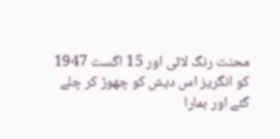محنت رنگ لائی اور 15 اگست 1947 کو انگریز اس دیش کو چھوڑ کر چلے گئے اور ہمارا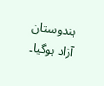ہندوستان آزاد ہوگیا۔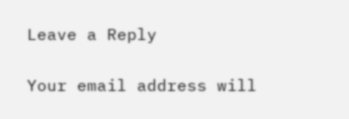Leave a Reply

Your email address will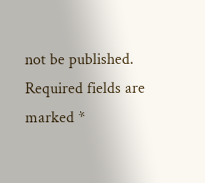not be published. Required fields are marked *